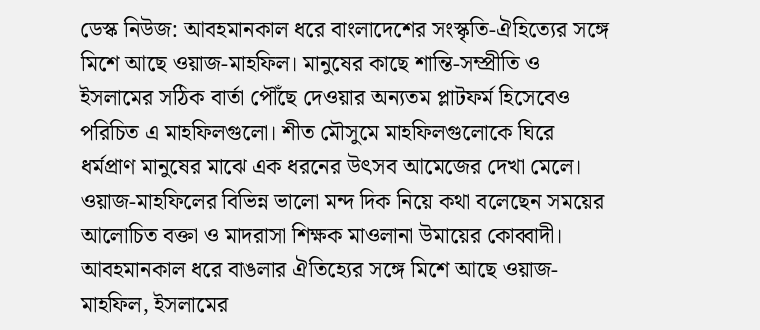ডেস্ক নিউজ: আবহমানকাল ধরে বাংলাদেশের সংস্কৃতি-ঐহিত্যের সঙ্গে মিশে আছে ওয়াজ-মাহফিল। মানুষের কাছে শান্তি-সম্প্রীতি ও ইসলামের সঠিক বার্তা পৌঁছে দেওয়ার অন্যতম প্লাটফর্ম হিসেবেও পরিচিত এ মাহফিলগুলো। শীত মৌসুমে মাহফিলগুলোকে ঘিরে ধর্মপ্রাণ মানুষের মাঝে এক ধরনের উৎসব আমেজের দেখা মেলে। ওয়াজ-মাহফিলের বিভিন্ন ভালো মন্দ দিক নিয়ে কথা বলেছেন সময়ের আলোচিত বক্তা ও মাদরাসা শিক্ষক মাওলানা উমায়ের কোব্বাদী। আবহমানকাল ধরে বাঙলার ঐতিহ্যের সঙ্গে মিশে আছে ওয়াজ-মাহফিল, ইসলামের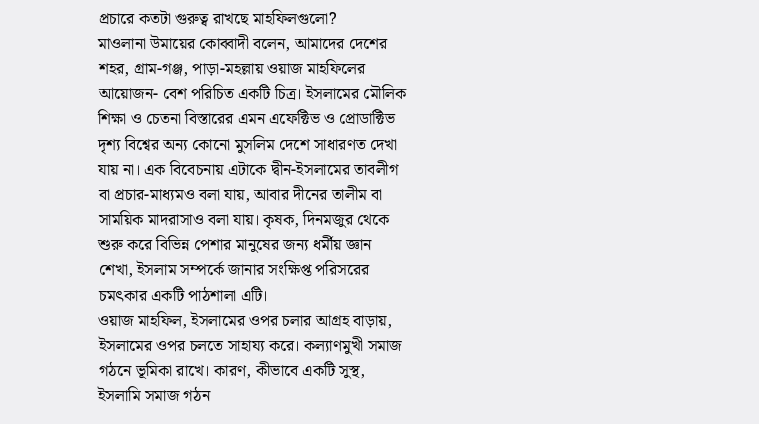প্রচারে কতটা গুরুত্ব রাখছে মাহফিলগুলো?
মাওলানা উমায়ের কোব্বাদী বলেন, আমাদের দেশের শহর, গ্রাম-গঞ্জ, পাড়া-মহল্লায় ওয়াজ মাহফিলের আয়োজন- বেশ পরিচিত একটি চিত্র। ইসলামের মৌলিক শিক্ষা ও চেতনা বিস্তারের এমন এফেক্টিভ ও প্রোডাক্টিভ দৃশ্য বিশ্বের অন্য কোনো মুসলিম দেশে সাধারণত দেখা যায় না। এক বিবেচনায় এটাকে দ্বীন-ইসলামের তাবলীগ বা প্রচার-মাধ্যমও বলা যায়, আবার দীনের তালীম বা সাময়িক মাদরাসাও বলা যায়। কৃষক, দিনমজুর থেকে শুরু করে বিভিন্ন পেশার মানুষের জন্য ধর্মীয় জ্ঞান শেখা, ইসলাম সম্পর্কে জানার সংক্ষিপ্ত পরিসরের চমৎকার একটি পাঠশালা এটি।
ওয়াজ মাহফিল, ইসলামের ওপর চলার আগ্রহ বাড়ায়, ইসলামের ওপর চলতে সাহায্য করে। কল্যাণমুখী সমাজ গঠনে ভূমিকা রাখে। কারণ, কীভাবে একটি সুস্থ, ইসলামি সমাজ গঠন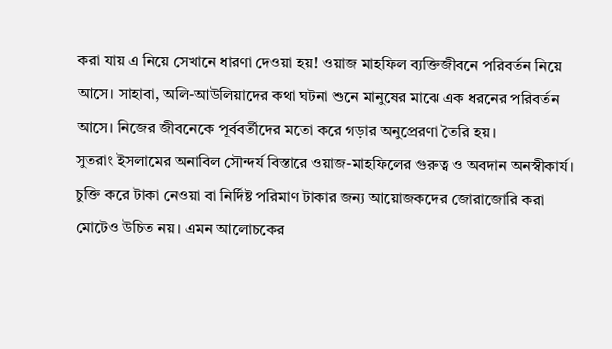করা যায় এ নিয়ে সেখানে ধারণা দেওয়া হয়! ওয়াজ মাহফিল ব্যক্তিজীবনে পরিবর্তন নিয়ে আসে। সাহাবা, অলি-আউলিয়াদের কথা ঘটনা শুনে মানুষের মাঝে এক ধরনের পরিবর্তন আসে। নিজের জীবনেকে পূর্ববর্তীদের মতো করে গড়ার অনুপ্রেরণা তৈরি হয়।
সুতরাং ইসলামের অনাবিল সৌন্দর্য বিস্তারে ওয়াজ-মাহফিলের গুরুত্ব ও অবদান অনস্বীকার্য।
চুক্তি করে টাকা নেওয়া বা নির্দিষ্ট পরিমাণ টাকার জন্য আয়োজকদের জোরাজোরি করা মোটেও উচিত নয়। এমন আলোচকের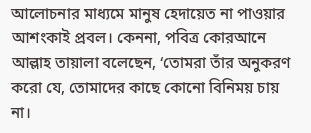আলোচনার মাধ্যমে মানুষ হেদায়েত না পাওয়ার আশংকাই প্রবল। কেননা, পবিত্র কোরআনে আল্লাহ তায়ালা বলেছেন, ‘তোমরা তাঁর অনুকরণ করো যে, তোমাদের কাছে কোনো বিনিময় চায় না।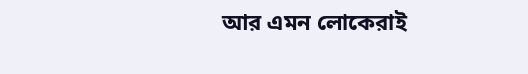আর এমন লোকেরাই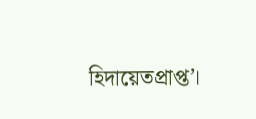হিদায়েতপ্রাপ্ত’।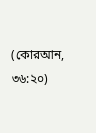(কোরআন, ৩৬:২০)